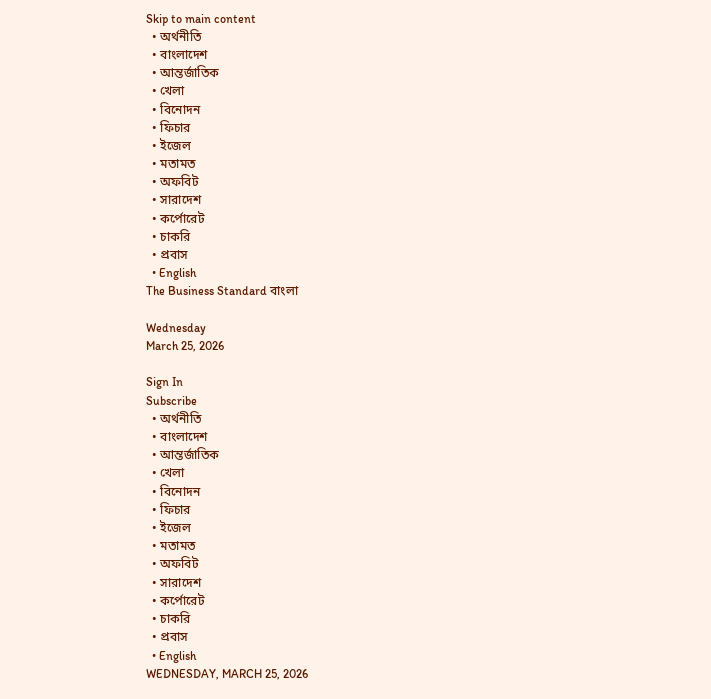Skip to main content
  • অর্থনীতি
  • বাংলাদেশ
  • আন্তর্জাতিক
  • খেলা
  • বিনোদন
  • ফিচার
  • ইজেল
  • মতামত
  • অফবিট
  • সারাদেশ
  • কর্পোরেট
  • চাকরি
  • প্রবাস
  • English
The Business Standard বাংলা

Wednesday
March 25, 2026

Sign In
Subscribe
  • অর্থনীতি
  • বাংলাদেশ
  • আন্তর্জাতিক
  • খেলা
  • বিনোদন
  • ফিচার
  • ইজেল
  • মতামত
  • অফবিট
  • সারাদেশ
  • কর্পোরেট
  • চাকরি
  • প্রবাস
  • English
WEDNESDAY, MARCH 25, 2026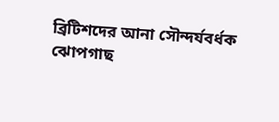ব্রিটিশদের আনা সৌন্দর্যবর্ধক ঝোপগাছ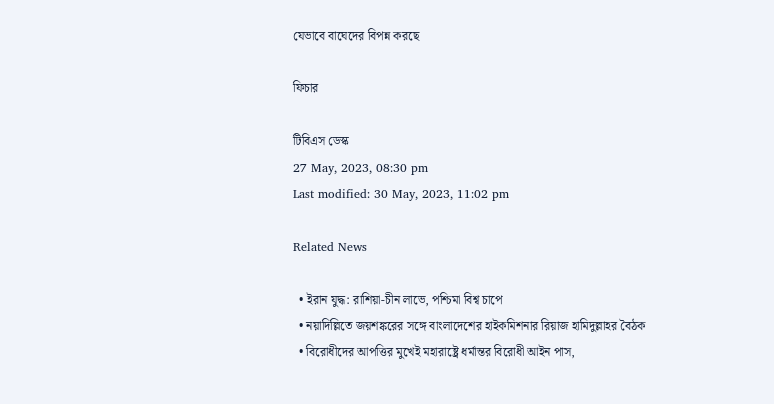যেভাবে বাঘেদের বিপন্ন করছে

ফিচার

টিবিএস ডেস্ক
27 May, 2023, 08:30 pm
Last modified: 30 May, 2023, 11:02 pm

Related News

  • ইরান যুদ্ধ: রাশিয়া-চীন লাভে, পশ্চিমা বিশ্ব চাপে
  • নয়াদিল্লিতে জয়শঙ্করের সঙ্গে বাংলাদেশের হাইকমিশনার রিয়াজ হামিদুল্লাহর বৈঠক
  • বিরোধীদের আপত্তির মুখেই মহারাষ্ট্রে ধর্মান্তর বিরোধী আইন পাস,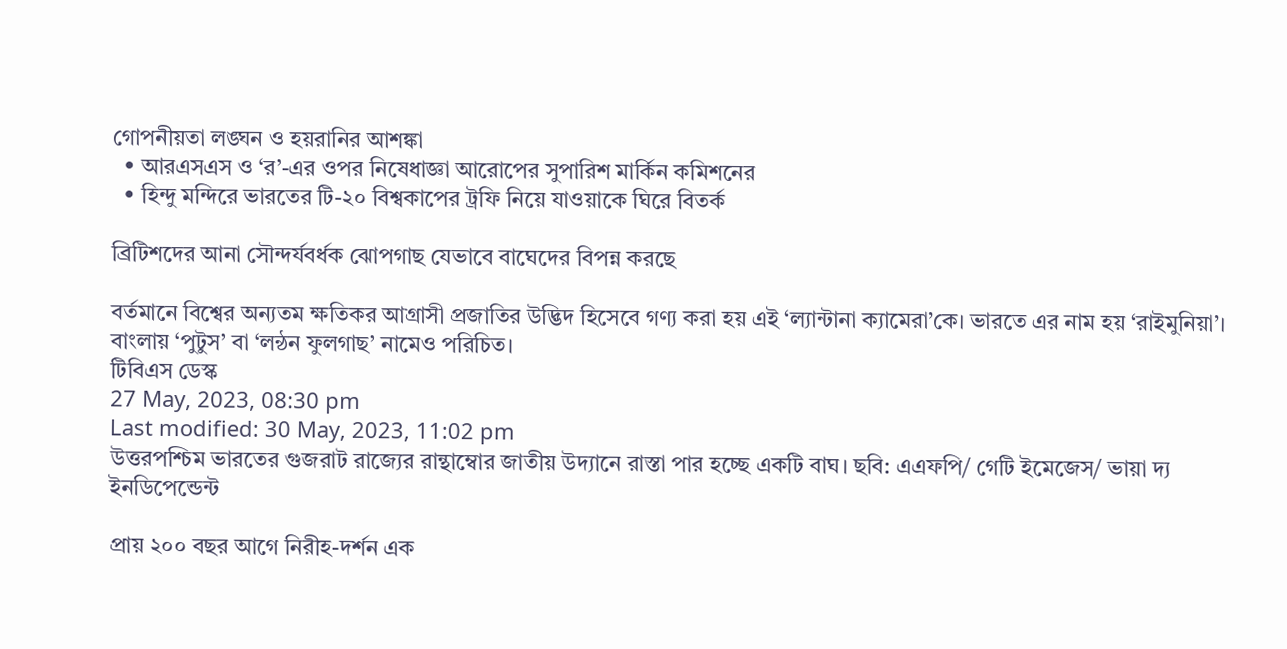গোপনীয়তা লঙ্ঘন ও হয়রানির আশঙ্কা
  • আরএসএস ও ‘র’-এর ওপর নিষেধাজ্ঞা আরোপের সুপারিশ মার্কিন কমিশনের
  • হিন্দু মন্দিরে ভারতের টি-২০ বিশ্বকাপের ট্রফি নিয়ে যাওয়াকে ঘিরে বিতর্ক

ব্রিটিশদের আনা সৌন্দর্যবর্ধক ঝোপগাছ যেভাবে বাঘেদের বিপন্ন করছে

বর্তমানে বিশ্বের অন্যতম ক্ষতিকর আগ্রাসী প্রজাতির উদ্ভিদ হিসেবে গণ্য করা হয় এই ‘ল্যান্টানা ক্যামেরা’কে। ভারতে এর নাম হয় ‘রাইমুনিয়া’। বাংলায় ‘পুটুস’ বা ‘লন্ঠন ফুলগাছ’ নামেও পরিচিত।
টিবিএস ডেস্ক
27 May, 2023, 08:30 pm
Last modified: 30 May, 2023, 11:02 pm
উত্তরপশ্চিম ভারতের গুজরাট রাজ্যের রান্থাম্বোর জাতীয় উদ্যানে রাস্তা পার হচ্ছে একটি বাঘ। ছবি: এএফপি/ গেটি ইমেজেস/ ভায়া দ্য ইনডিপেন্ডেন্ট

প্রায় ২০০ বছর আগে নিরীহ-দর্শন এক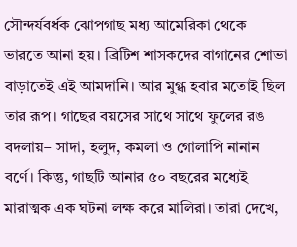সৌন্দর্যবর্ধক ঝোপগাছ মধ্য আমেরিকা থেকে ভারতে আনা হয়। ব্রিটিশ শাসকদের বাগানের শোভা বাড়াতেই এই আমদানি। আর মুগ্ধ হবার মতোই ছিল তার রূপ। গাছের বয়সের সাথে সাথে ফুলের রঙ বদলায়– সাদা, হলুদ, কমলা ও গোলাপি নানান বর্ণে। কিন্তু, গাছটি আনার ৫০ বছরের মধ্যেই মারাত্মক এক ঘটনা লক্ষ করে মালিরা। তারা দেখে,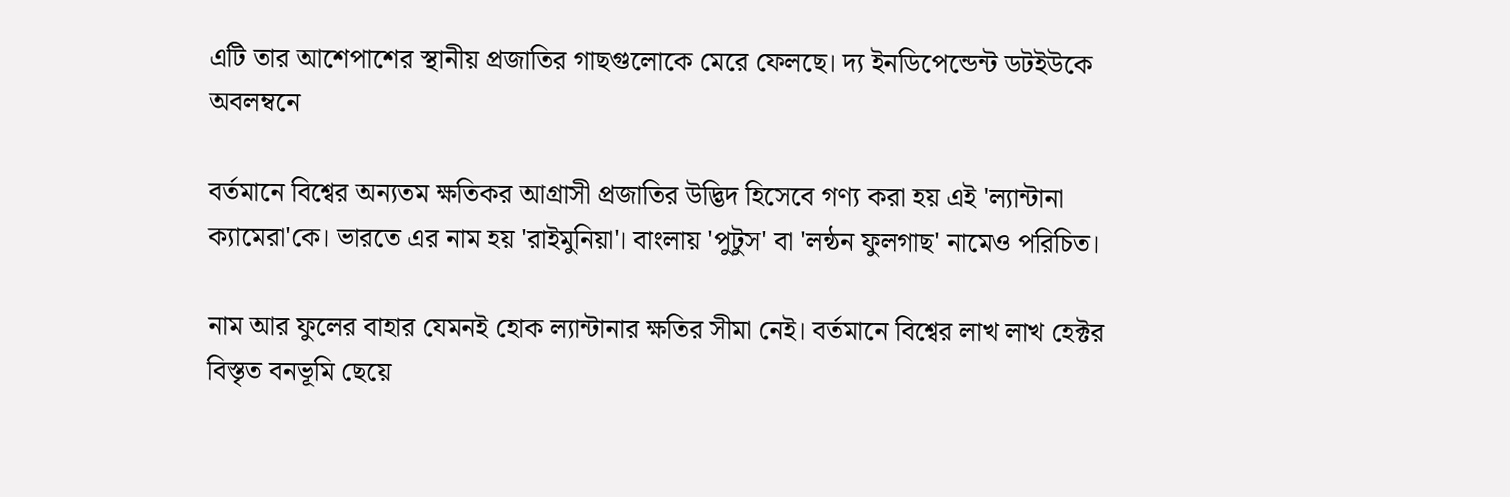এটি তার আশেপাশের স্থানীয় প্রজাতির গাছগুলোকে মেরে ফেলছে। দ্য ইনডিপেন্ডেন্ট ডটইউকে অবলম্বনে

বর্তমানে বিশ্বের অন্যতম ক্ষতিকর আগ্রাসী প্রজাতির উদ্ভিদ হিসেবে গণ্য করা হয় এই 'ল্যান্টানা ক্যামেরা'কে। ভারতে এর নাম হয় 'রাইমুনিয়া'। বাংলায় 'পুটুস' বা 'লন্ঠন ফুলগাছ' নামেও পরিচিত।

নাম আর ফুলের বাহার যেমনই হোক ল্যান্টানার ক্ষতির সীমা নেই। বর্তমানে বিশ্বের লাখ লাখ হেক্টর বিস্তৃত বনভূমি ছেয়ে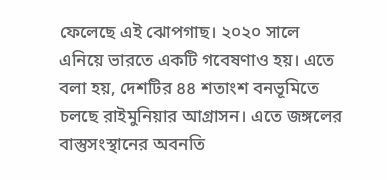ফেলেছে এই ঝোপগাছ। ২০২০ সালে এনিয়ে ভারতে একটি গবেষণাও হয়। এতে বলা হয়, দেশটির ৪৪ শতাংশ বনভূমিতে চলছে রাইমুনিয়ার আগ্রাসন। এতে জঙ্গলের বাস্তুসংস্থানের অবনতি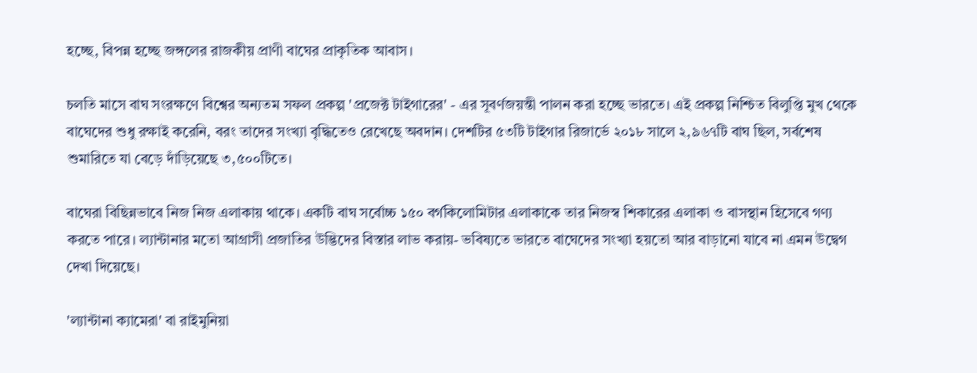হচ্ছে, বিপন্ন হচ্ছে জঙ্গলের রাজকীয় প্রাণী বাঘের প্রাকৃতিক আবাস।

চলতি মাসে বাঘ সংরক্ষণে বিশ্বের অন্যতম সফল প্রকল্প 'প্রজেক্ট টাইগারের' - এর সূবর্ণজয়ন্তী পালন করা হচ্ছে ভারতে। এই প্রকল্প নিশ্চিত বিলুপ্তি মুখ থেকে বাঘেদের শুধু রক্ষাই করেনি, বরং তাদের সংখ্যা বৃদ্ধিতেও রেখেছে অবদান। দেশটির ৫৩টি টাইগার রিজার্ভে ২০১৮ সালে ২,৯৬৭টি বাঘ ছিল, সর্বশেষ শুমারিতে যা বেড়ে দাঁড়িয়েছে ৩,৫০০টিতে।

বাঘেরা বিছিন্নভাবে নিজ নিজ এলাকায় থাকে। একটি বাঘ সর্বোচ্চ ১৫০ বর্গকিলোমিটার এলাকাকে তার নিজস্ব শিকারের এলাকা ও বাসস্থান হিসেবে গণ্য করতে পারে। ল্যান্টানার মতো আগ্রাসী প্রজাতির উদ্ভিদের বিস্তার লাভ করায়- ভবিষ্যতে ভারতে বাঘেদের সংখ্যা হয়তো আর বাড়ানো যাবে না এমন উদ্বেগ দেখা দিয়েছে।

'ল্যান্টানা ক্যামেরা' বা রাইমুনিয়া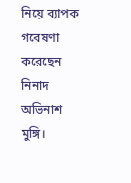নিয়ে ব্যাপক গবেষণা করেছেন নিনাদ অভিনাশ মুঙ্গি।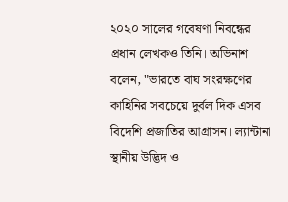২০২০ সালের গবেষণা নিবন্ধের প্রধান লেখকও তিনি। অভিনাশ বলেন, "ভারতে বাঘ সংরক্ষণের কাহিনির সবচেয়ে দুর্বল দিক এসব বিদেশি প্রজাতির আগ্রাসন। ল্যান্টানা স্থানীয় উদ্ভিদ ও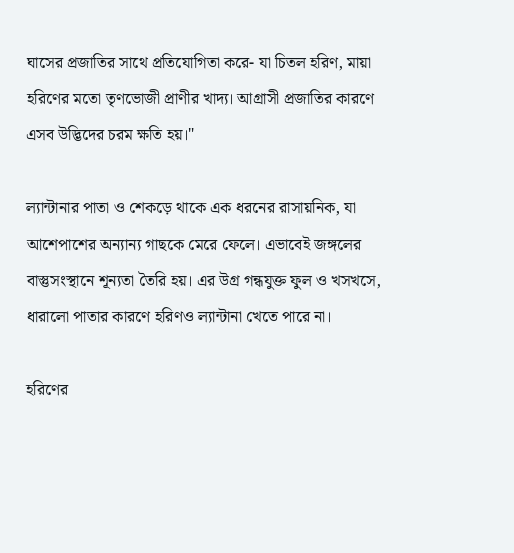ঘাসের প্রজাতির সাথে প্রতিযোগিতা করে- যা চিতল হরিণ, মায়া হরিণের মতো তৃণভোজী প্রাণীর খাদ্য। আগ্রাসী প্রজাতির কারণে এসব উদ্ভিদের চরম ক্ষতি হয়।"

ল্যান্টানার পাতা ও শেকড়ে থাকে এক ধরনের রাসায়নিক, যা আশেপাশের অন্যান্য গাছকে মেরে ফেলে। এভাবেই জঙ্গলের বাস্তুসংস্থানে শূন্যতা তৈরি হয়। এর উগ্র গন্ধযুক্ত ফুল ও খসখসে, ধারালো পাতার কারণে হরিণও ল্যান্টানা খেতে পারে না।

হরিণের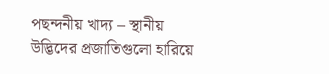পছন্দনীয় খাদ্য – স্থানীয় উদ্ভিদের প্রজাতিগুলো হারিয়ে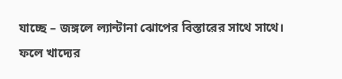যাচ্ছে – জঙ্গলে ল্যান্টানা ঝোপের বিস্তারের সাথে সাথে। ফলে খাদ্যের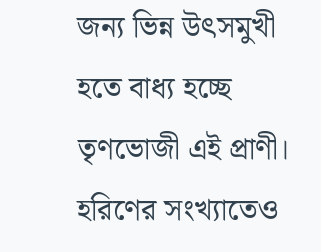জন্য ভিন্ন উৎসমুখী হতে বাধ্য হচ্ছে তৃণভোজী এই প্রাণী। হরিণের সংখ্যাতেও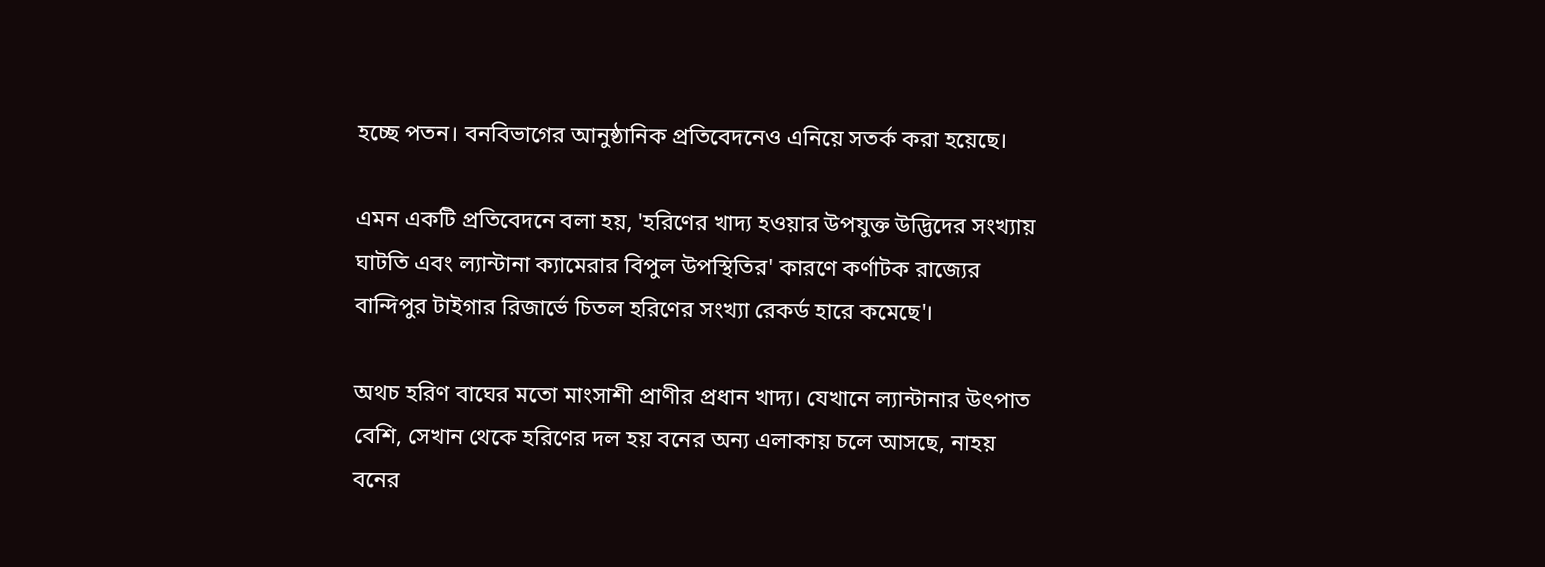হচ্ছে পতন। বনবিভাগের আনুষ্ঠানিক প্রতিবেদনেও এনিয়ে সতর্ক করা হয়েছে।

এমন একটি প্রতিবেদনে বলা হয়, 'হরিণের খাদ্য হওয়ার উপযুক্ত উদ্ভিদের সংখ্যায় ঘাটতি এবং ল্যান্টানা ক্যামেরার বিপুল উপস্থিতির' কারণে কর্ণাটক রাজ্যের বান্দিপুর টাইগার রিজার্ভে চিতল হরিণের সংখ্যা রেকর্ড হারে কমেছে'।

অথচ হরিণ বাঘের মতো মাংসাশী প্রাণীর প্রধান খাদ্য। যেখানে ল্যান্টানার উৎপাত বেশি, সেখান থেকে হরিণের দল হয় বনের অন্য এলাকায় চলে আসছে, নাহয় বনের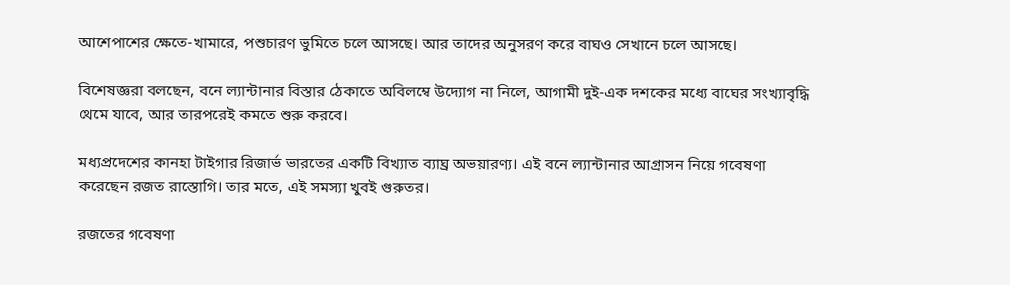আশেপাশের ক্ষেতে-খামারে, পশুচারণ ভুমিতে চলে আসছে। আর তাদের অনুসরণ করে বাঘও সেখানে চলে আসছে।

বিশেষজ্ঞরা বলছেন, বনে ল্যান্টানার বিস্তার ঠেকাতে অবিলম্বে উদ্যোগ না নিলে, আগামী দুই-এক দশকের মধ্যে বাঘের সংখ্যাবৃদ্ধি থেমে যাবে, আর তারপরেই কমতে শুরু করবে।

মধ্যপ্রদেশের কানহা টাইগার রিজার্ভ ভারতের একটি বিখ্যাত ব্যাঘ্র অভয়ারণ্য। এই বনে ল্যান্টানার আগ্রাসন নিয়ে গবেষণা করেছেন রজত রাস্তোগি। তার মতে, এই সমস্যা খুবই গুরুতর।

রজতের গবেষণা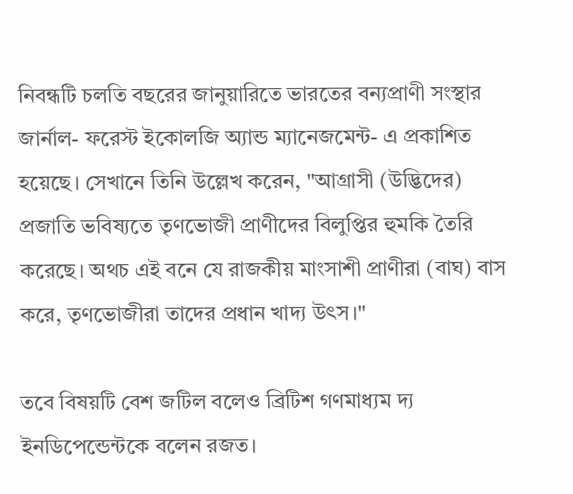নিবন্ধটি চলতি বছরের জানুয়ারিতে ভারতের বন্যপ্রাণী সংস্থার জার্নাল- ফরেস্ট ইকোলজি অ্যান্ড ম্যানেজমেন্ট- এ প্রকাশিত হয়েছে। সেখানে তিনি উল্লেখ করেন, "আগ্রাসী (উদ্ভিদের) প্রজাতি ভবিষ্যতে তৃণভোজী প্রাণীদের বিলুপ্তির হুমকি তৈরি করেছে। অথচ এই বনে যে রাজকীয় মাংসাশী প্রাণীরা (বাঘ) বাস করে, তৃণভোজীরা তাদের প্রধান খাদ্য উৎস।"

তবে বিষয়টি বেশ জটিল বলেও ব্রিটিশ গণমাধ্যম দ্য ইনডিপেন্ডেন্টকে বলেন রজত।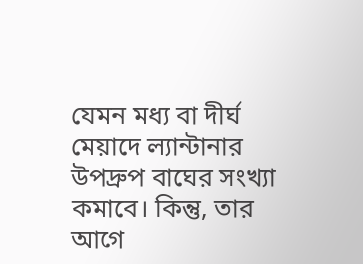যেমন মধ্য বা দীর্ঘ মেয়াদে ল্যান্টানার উপদ্রুপ বাঘের সংখ্যা কমাবে। কিন্তু, তার আগে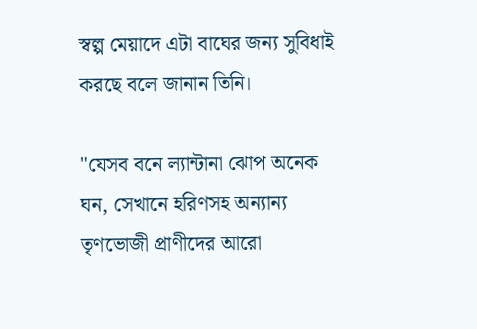স্বল্প মেয়াদে এটা বাঘের জন্য সুবিধাই করছে বলে জানান তিনি।

"যেসব বনে ল্যান্টানা ঝোপ অনেক ঘন, সেখানে হরিণসহ অন্যান্য তৃণভোজী প্রাণীদের আরো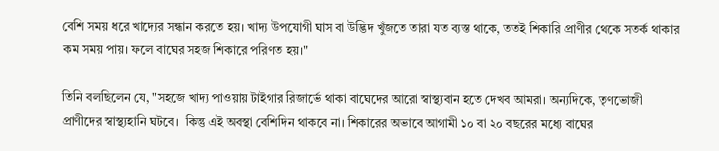বেশি সময় ধরে খাদ্যের সন্ধান করতে হয়। খাদ্য উপযোগী ঘাস বা উদ্ভিদ খুঁজতে তারা যত ব্যস্ত থাকে, ততই শিকারি প্রাণীর থেকে সতর্ক থাকার কম সময় পায়। ফলে বাঘের সহজ শিকারে পরিণত হয়।"

তিনি বলছিলেন যে, "সহজে খাদ্য পাওয়ায় টাইগার রিজার্ভে থাকা বাঘেদের আরো স্বাস্থ্যবান হতে দেখব আমরা। অন্যদিকে, তৃণভোজী প্রাণীদের স্বাস্থ্যহানি ঘটবে।  কিন্তু এই অবস্থা বেশিদিন থাকবে না। শিকারের অভাবে আগামী ১০ বা ২০ বছরের মধ্যে বাঘের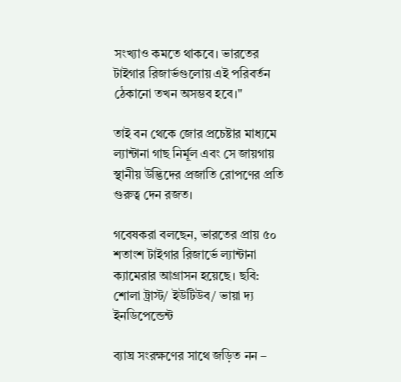সংখ্যাও কমতে থাকবে। ভারতের টাইগার রিজার্ভগুলোয় এই পরিবর্তন ঠেকানো তখন অসম্ভব হবে।"

তাই বন থেকে জোর প্রচেষ্টার মাধ্যমে ল্যান্টানা গাছ নির্মূল এবং সে জায়গায় স্থানীয় উদ্ভিদের প্রজাতি রোপণের প্রতি গুরুত্ব দেন রজত।

গবেষকরা বলছেন, ভারতের প্রায় ৫০ শতাংশ টাইগার রিজার্ভে ল্যান্টানা ক্যামেরার আগ্রাসন হয়েছে। ছবি: শোলা ট্রাস্ট/ ইউটিউব/ ভায়া দ্য ইনডিপেন্ডেন্ট

ব্যাঘ্র সংরক্ষণের সাথে জড়িত নন –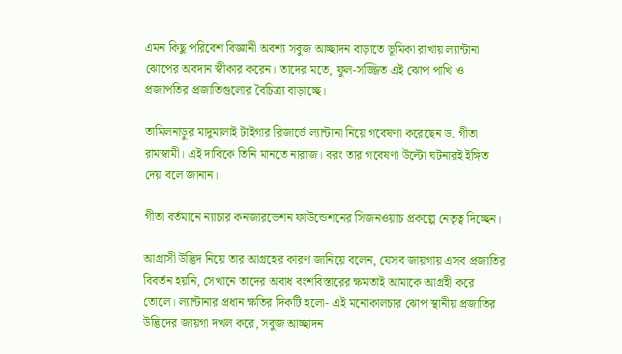এমন কিছু পরিবেশ বিজ্ঞানী অবশ্য সবুজ আচ্ছাদন বাড়াতে ভূমিকা রাখায় ল্যান্টানা ঝোপের অবদান স্বীকার করেন। তাদের মতে, ফুল-সজ্জিত এই ঝোপ পাখি ও প্রজাপতির প্রজাতিগুলোর বৈচিত্র্য বাড়াচ্ছে।

তামিলনাড়ুর মাদুমালাই টাইগার রিজার্ভে ল্যান্টানা নিয়ে গবেষণা করেছেন ড. গীতা রামস্বামী। এই দাবিকে তিনি মানতে নারাজ। বরং তার গবেষণা উল্টো ঘটনারই ইঙ্গিত দেয় বলে জানান।

গীতা বর্তমানে ন্যাচার কনজারভেশন ফাউন্ডেশনের সিজনওয়াচ প্রকল্পে নেতৃত্ব দিচ্ছেন।

আগ্রাসী উদ্ভিদ নিয়ে তার আগ্রহের কারণ জানিয়ে বলেন, যেসব জায়গায় এসব প্রজাতির বিবর্তন হয়নি, সেখানে তাদের অবাধ বংশবিস্তারের ক্ষমতাই আমাকে আগ্রহী করে তোলে। ল্যান্টানার প্রধান ক্ষতির দিকটি হলো- এই মনোকালচার ঝোপ স্থানীয় প্রজাতির উদ্ভিদের জায়গা দখল করে, সবুজ আচ্ছাদন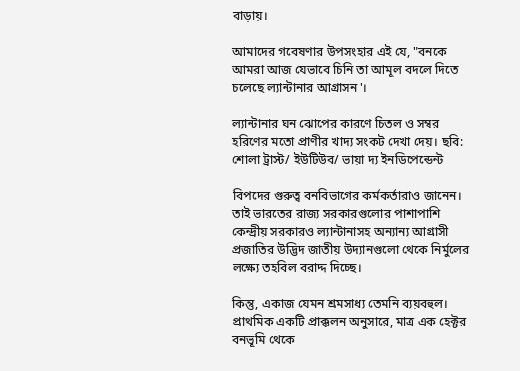বাড়ায়।

আমাদের গবেষণার উপসংহার এই যে, "বনকে আমরা আজ যেভাবে চিনি তা আমূল বদলে দিতে চলেছে ল্যান্টানার আগ্রাসন'।

ল্যান্টানার ঘন ঝোপের কারণে চিতল ও সম্বর হরিণের মতো প্রাণীর খাদ্য সংকট দেখা দেয়। ছবি: শোলা ট্রাস্ট/ ইউটিউব/ ভায়া দ্য ইনডিপেন্ডেন্ট

বিপদের গুরুত্ব বনবিভাগের কর্মকর্তারাও জানেন। তাই ভারতের রাজ্য সরকারগুলোর পাশাপাশি কেন্দ্রীয় সরকারও ল্যান্টানাসহ অন্যান্য আগ্রাসী প্রজাতির উদ্ভিদ জাতীয় উদ্যানগুলো থেকে নির্মুলের লক্ষ্যে তহবিল বরাদ্দ দিচ্ছে।

কিন্তু, একাজ যেমন শ্রমসাধ্য তেমনি ব্যয়বহুল। প্রাথমিক একটি প্রাক্কলন অনুসারে, মাত্র এক হেক্টর বনভূমি থেকে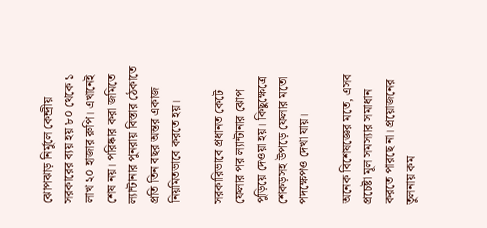ঝোপঝাড় নির্মুলে কেন্দ্রীয় সরকারের ব্যয় হয় ৮০ থেকে ১ লাখ ২০ হাজার রুপি। এখানেই শেষ নয়। পরিষ্কার করা জমিতে ল্যান্টানার পুনরায় বিস্তার ঠেকাতে প্রতি তিন বছর অন্তর একাজ নিয়মিতভাবে করতে হয়।

সরকারিভাবে প্রধানত কেটে ফেলার পর ল্যান্টানার ঝোপ পুড়িয়ে দেওয়া হয়। কিছুক্ষেত্রে শেকড়সহ উপড়ে ফেলার মতো পদক্ষেপও দেখা যায়।

অনেক বিশেষজ্ঞের মতে, এসব প্রচেষ্টা মূল সমস্যার সমাধান করতে পারছে না। প্রয়োজনের তুলনায় কম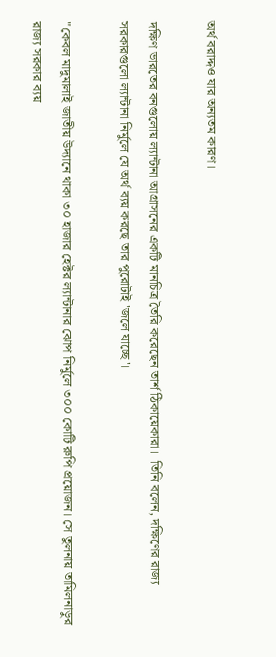অর্থ বরাদ্দও যার অন্যতম কারণ।

দক্ষিণ ভারতের বনগুলোয় ল্যান্টানা আগ্রাসনের একটি মানচিত্র তৈরি করেছেন তার্শ ঠিকায়েকারা।  তিনি বলেন, দক্ষিণের রাজ্য সরকারগুলো ল্যান্টানা নির্মুলে যে অর্থ ব্যয় করছে তার পুরোটাই 'জলে যাচ্ছে'।

"কেবল মাদুমালাই জাতীয় উদ্যানে থাকা ৩০ হাজার হেক্টর ল্যান্টানার ঝোপ নির্মুলে ৩০০ কোটি রুপি প্রয়োজন। সে তুলনায় তামিলনাড়ুর রাজ্য সরকার ব্যয়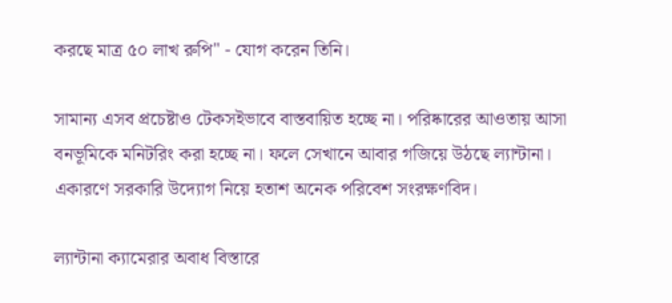করছে মাত্র ৫০ লাখ রুপি" - যোগ করেন তিনি।

সামান্য এসব প্রচেষ্টাও টেকসইভাবে বাস্তবায়িত হচ্ছে না। পরিষ্কারের আওতায় আসা বনভূমিকে মনিটরিং করা হচ্ছে না। ফলে সেখানে আবার গজিয়ে উঠছে ল্যান্টানা। একারণে সরকারি উদ্যোগ নিয়ে হতাশ অনেক পরিবেশ সংরক্ষণবিদ।

ল্যান্টানা ক্যামেরার অবাধ বিস্তারে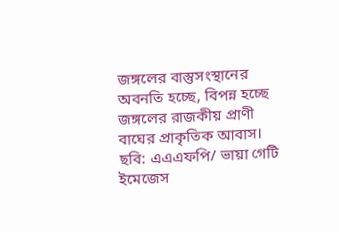জঙ্গলের বাস্তুসংস্থানের অবনতি হচ্ছে, বিপন্ন হচ্ছে জঙ্গলের রাজকীয় প্রাণী বাঘের প্রাকৃতিক আবাস। ছবি: এএএফপি/ ভায়া গেটি ইমেজেস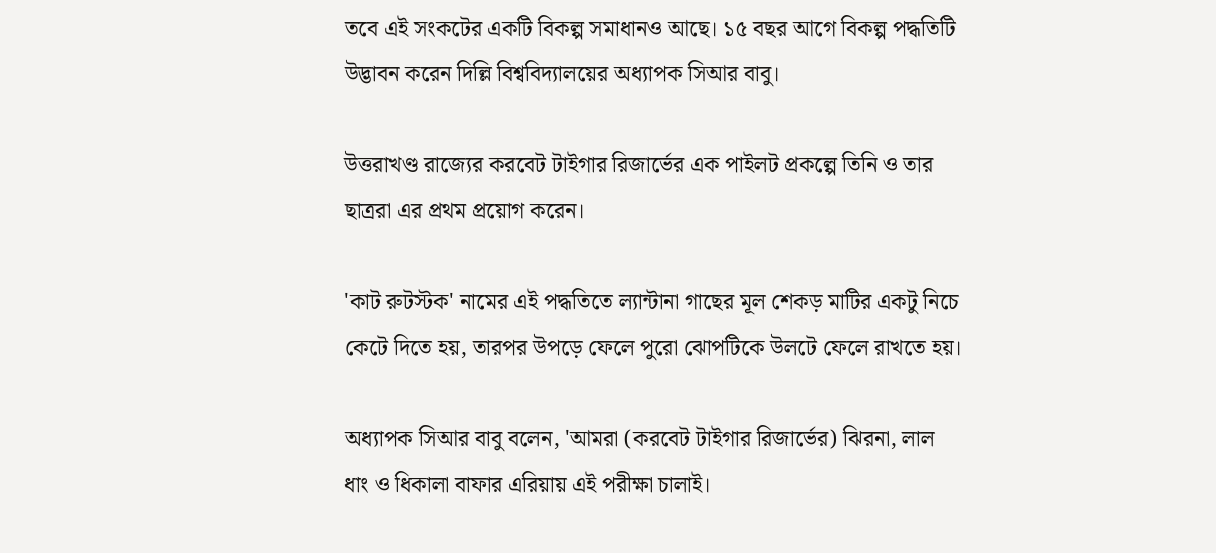তবে এই সংকটের একটি বিকল্প সমাধানও আছে। ১৫ বছর আগে বিকল্প পদ্ধতিটি উদ্ভাবন করেন দিল্লি বিশ্ববিদ্যালয়ের অধ্যাপক সিআর বাবু।

উত্তরাখণ্ড রাজ্যের করবেট টাইগার রিজার্ভের এক পাইলট প্রকল্পে তিনি ও তার ছাত্ররা এর প্রথম প্রয়োগ করেন।

'কাট রুটস্টক' নামের এই পদ্ধতিতে ল্যান্টানা গাছের মূল শেকড় মাটির একটু নিচে কেটে দিতে হয়, তারপর উপড়ে ফেলে পুরো ঝোপটিকে উলটে ফেলে রাখতে হয়।

অধ্যাপক সিআর বাবু বলেন, 'আমরা (করবেট টাইগার রিজার্ভের) ঝিরনা, লাল ধাং ও ধিকালা বাফার এরিয়ায় এই পরীক্ষা চালাই।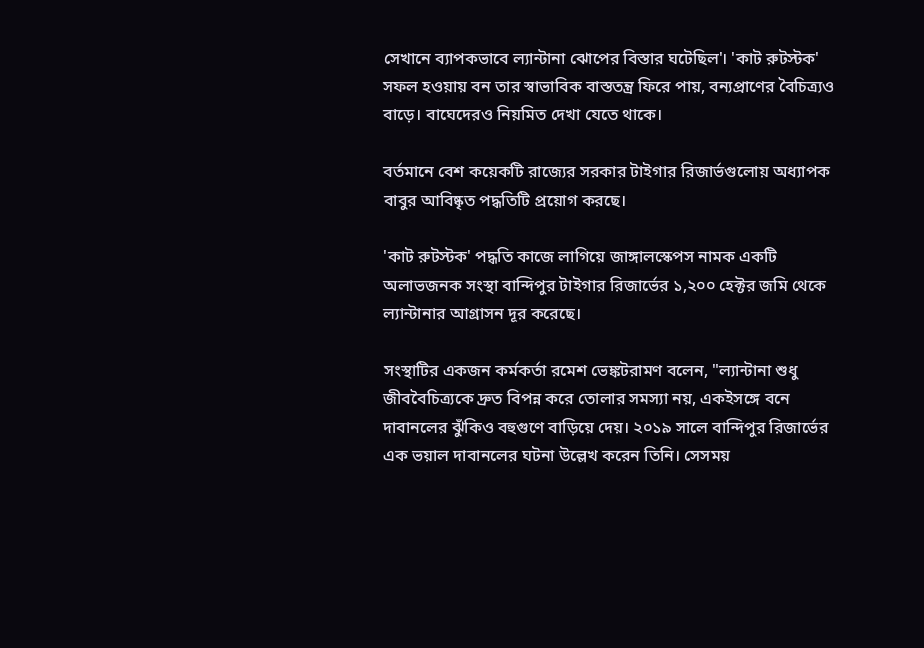সেখানে ব্যাপকভাবে ল্যান্টানা ঝোপের বিস্তার ঘটেছিল'। 'কাট রুটস্টক' সফল হওয়ায় বন তার স্বাভাবিক বাস্ততন্ত্র ফিরে পায়, বন্যপ্রাণের বৈচিত্র্যও বাড়ে। বাঘেদেরও নিয়মিত দেখা যেতে থাকে।

বর্তমানে বেশ কয়েকটি রাজ্যের সরকার টাইগার রিজার্ভগুলোয় অধ্যাপক বাবুর আবিষ্কৃত পদ্ধতিটি প্রয়োগ করছে।

'কাট রুটস্টক' পদ্ধতি কাজে লাগিয়ে জাঙ্গালস্কেপস নামক একটি অলাভজনক সংস্থা বান্দিপুর টাইগার রিজার্ভের ১,২০০ হেক্টর জমি থেকে ল্যান্টানার আগ্রাসন দূর করেছে।

সংস্থাটির একজন কর্মকর্তা রমেশ ভেঙ্কটরামণ বলেন, "ল্যান্টানা শুধু জীববৈচিত্র্যকে দ্রুত বিপন্ন করে তোলার সমস্যা নয়, একইসঙ্গে বনে দাবানলের ঝুঁকিও বহুগুণে বাড়িয়ে দেয়। ২০১৯ সালে বান্দিপুর রিজার্ভের এক ভয়াল দাবানলের ঘটনা উল্লেখ করেন তিনি। সেসময়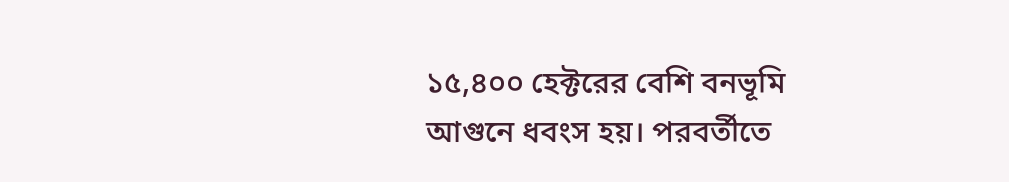১৫,৪০০ হেক্টরের বেশি বনভূমি আগুনে ধবংস হয়। পরবর্তীতে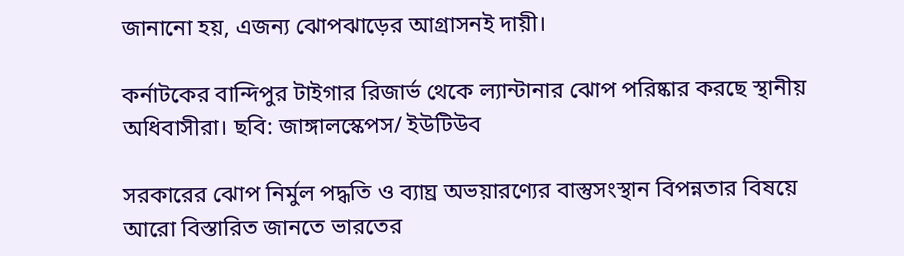জানানো হয়, এজন্য ঝোপঝাড়ের আগ্রাসনই দায়ী।

কর্নাটকের বান্দিপুর টাইগার রিজার্ভ থেকে ল্যান্টানার ঝোপ পরিষ্কার করছে স্থানীয় অধিবাসীরা। ছবি: জাঙ্গালস্কেপস/ ইউটিউব

সরকারের ঝোপ নির্মুল পদ্ধতি ও ব্যাঘ্র অভয়ারণ্যের বাস্তুসংস্থান বিপন্নতার বিষয়ে আরো বিস্তারিত জানতে ভারতের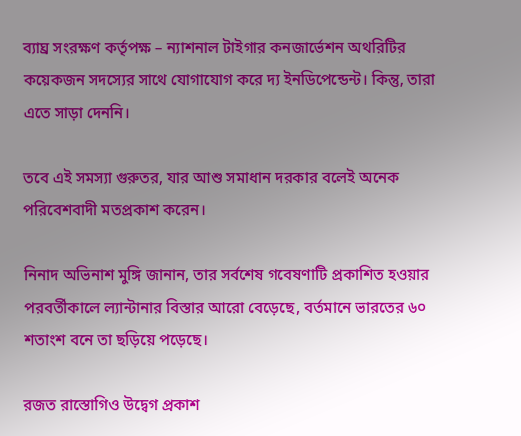ব্যাঘ্র সংরক্ষণ কর্তৃপক্ষ – ন্যাশনাল টাইগার কনজার্ভেশন অথরিটির কয়েকজন সদস্যের সাথে যোগাযোগ করে দ্য ইনডিপেন্ডেন্ট। কিন্তু, তারা এতে সাড়া দেননি।

তবে এই সমস্যা গুরুতর, যার আশু সমাধান দরকার বলেই অনেক পরিবেশবাদী মতপ্রকাশ করেন।

নিনাদ অভিনাশ মুঙ্গি জানান, তার সর্বশেষ গবেষণাটি প্রকাশিত হওয়ার পরবর্তীকালে ল্যান্টানার বিস্তার আরো বেড়েছে, বর্তমানে ভারতের ৬০ শতাংশ বনে তা ছড়িয়ে পড়েছে।

রজত রাস্তোগিও উদ্বেগ প্রকাশ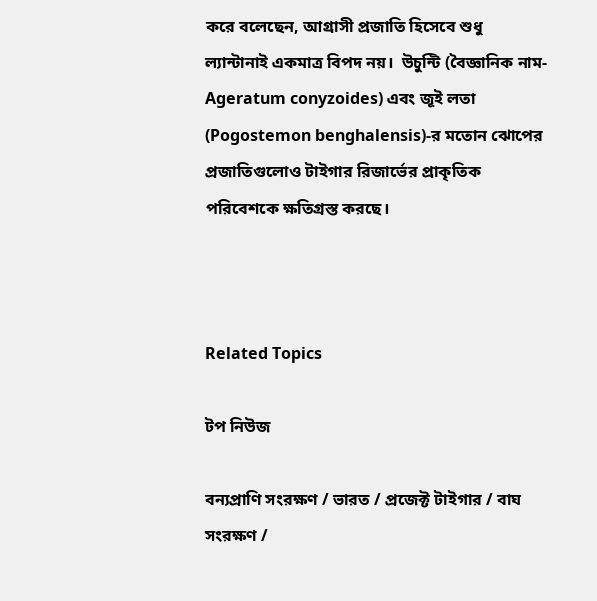করে বলেছেন, আগ্রাসী প্রজাতি হিসেবে শুধু  ল্যান্টানাই একমাত্র বিপদ নয়।  উচুন্টি (বৈজ্ঞানিক নাম-  Ageratum conyzoides) এবং জূই লতা  (Pogostemon benghalensis)-র মতোন ঝোপের প্রজাতিগুলোও টাইগার রিজার্ভের প্রাকৃতিক পরিবেশকে ক্ষতিগ্রস্ত করছে।



Related Topics

টপ নিউজ

বন্যপ্রাণি সংরক্ষণ / ভারত / প্রজেক্ট টাইগার / বাঘ সংরক্ষণ /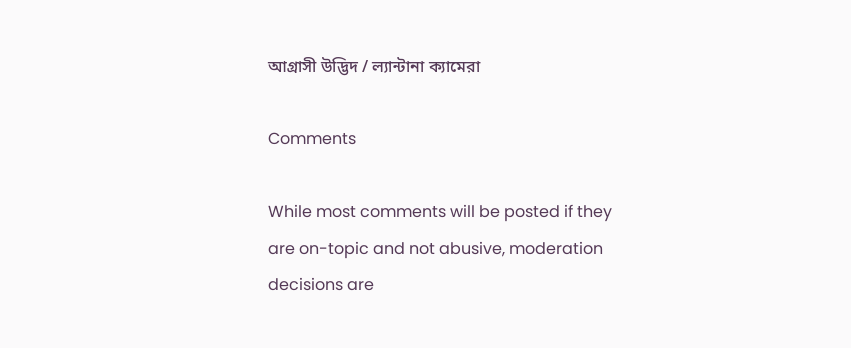আগ্রাসী উদ্ভিদ / ল্যান্টানা ক্যামেরা

Comments

While most comments will be posted if they are on-topic and not abusive, moderation decisions are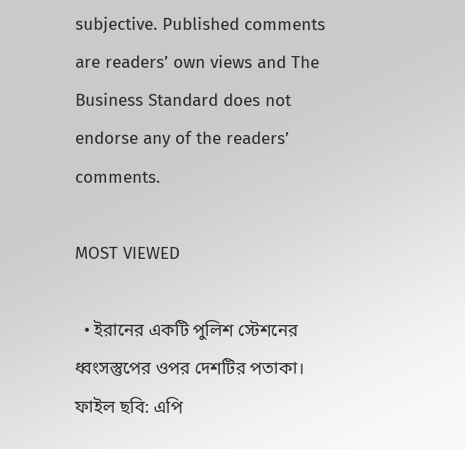subjective. Published comments are readers’ own views and The Business Standard does not endorse any of the readers’ comments.

MOST VIEWED

  • ইরানের একটি পুলিশ স্টেশনের ধ্বংসস্তুপের ওপর দেশটির পতাকা। ফাইল ছবি: এপি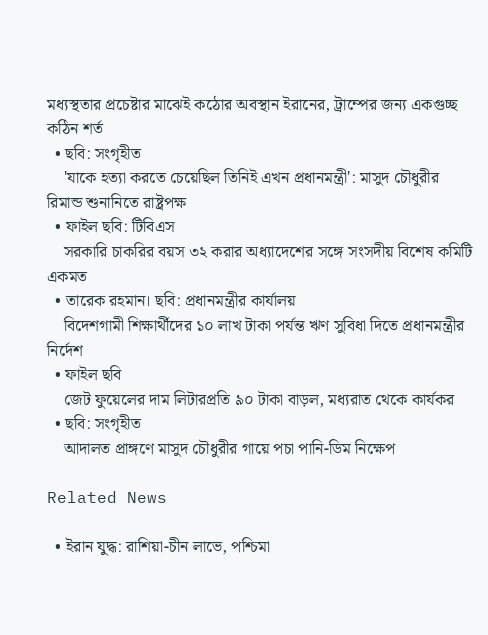মধ্যস্থতার প্রচেষ্টার মাঝেই কঠোর অবস্থান ইরানের, ট্রাম্পের জন্য একগুচ্ছ কঠিন শর্ত
  • ছবি: সংগৃহীত
    'যাকে হত্যা করতে চেয়েছিল তিনিই এখন প্রধানমন্ত্রী': মাসুদ চৌধুরীর রিমান্ড শুনানিতে রাষ্ট্রপক্ষ
  • ফাইল ছবি: টিবিএস
    সরকারি চাকরির বয়স ৩২ করার অধ্যাদেশের সঙ্গে সংসদীয় বিশেষ কমিটি একমত
  • তারেক রহমান। ছবি: প্রধানমন্ত্রীর কার্যালয়
    বিদেশগামী শিক্ষার্থীদের ১০ লাখ টাকা পর্যন্ত ঋণ সুবিধা দিতে প্রধানমন্ত্রীর নির্দেশ
  • ফাইল ছবি
    জেট ফুয়েলের দাম লিটারপ্রতি ৯০ টাকা বাড়ল, মধ্যরাত থেকে কার্যকর
  • ছবি: সংগৃহীত
    আদালত প্রাঙ্গণে মাসুদ চৌধুরীর গায়ে পচা পানি-ডিম নিক্ষেপ

Related News

  • ইরান যুদ্ধ: রাশিয়া-চীন লাভে, পশ্চিমা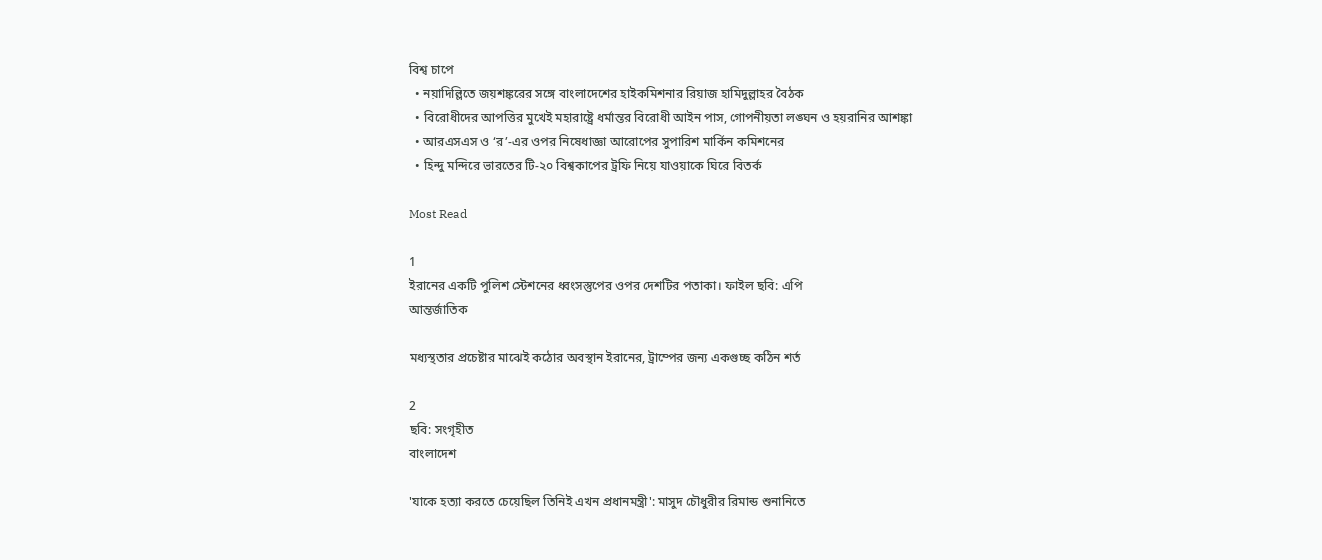বিশ্ব চাপে
  • নয়াদিল্লিতে জয়শঙ্করের সঙ্গে বাংলাদেশের হাইকমিশনার রিয়াজ হামিদুল্লাহর বৈঠক
  • বিরোধীদের আপত্তির মুখেই মহারাষ্ট্রে ধর্মান্তর বিরোধী আইন পাস, গোপনীয়তা লঙ্ঘন ও হয়রানির আশঙ্কা
  • আরএসএস ও ‘র’-এর ওপর নিষেধাজ্ঞা আরোপের সুপারিশ মার্কিন কমিশনের
  • হিন্দু মন্দিরে ভারতের টি-২০ বিশ্বকাপের ট্রফি নিয়ে যাওয়াকে ঘিরে বিতর্ক

Most Read

1
ইরানের একটি পুলিশ স্টেশনের ধ্বংসস্তুপের ওপর দেশটির পতাকা। ফাইল ছবি: এপি
আন্তর্জাতিক

মধ্যস্থতার প্রচেষ্টার মাঝেই কঠোর অবস্থান ইরানের, ট্রাম্পের জন্য একগুচ্ছ কঠিন শর্ত

2
ছবি: সংগৃহীত
বাংলাদেশ

'যাকে হত্যা করতে চেয়েছিল তিনিই এখন প্রধানমন্ত্রী': মাসুদ চৌধুরীর রিমান্ড শুনানিতে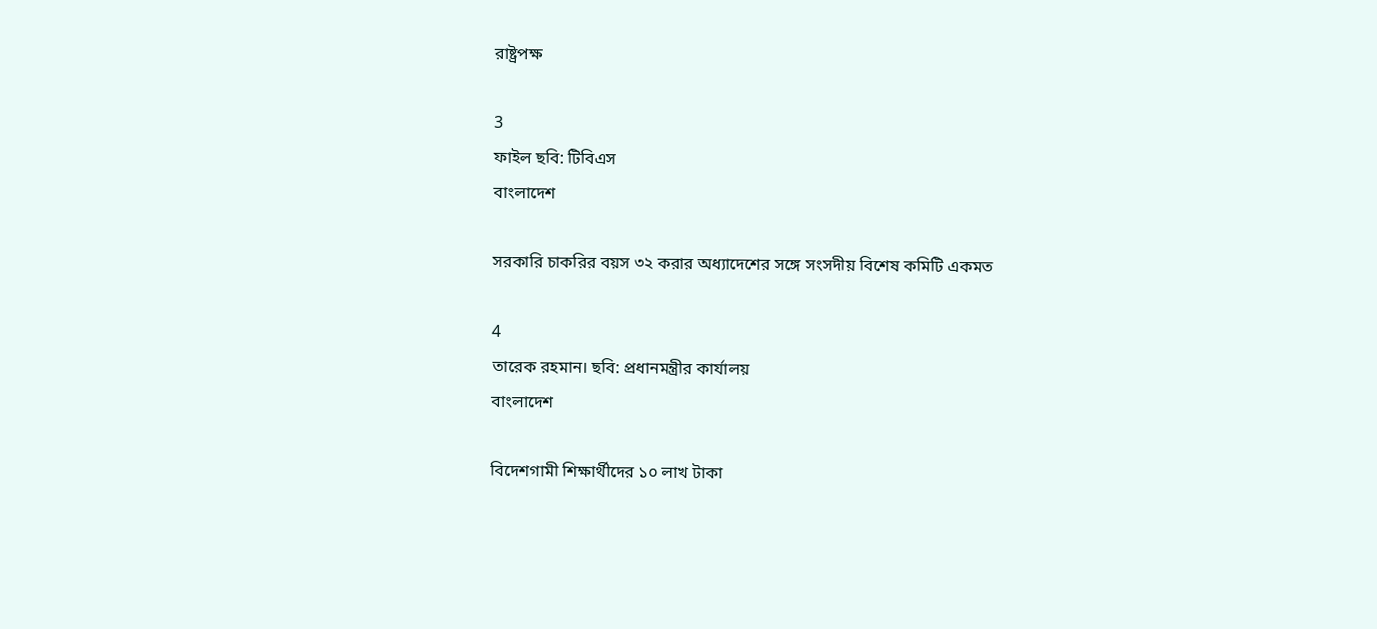রাষ্ট্রপক্ষ

3
ফাইল ছবি: টিবিএস
বাংলাদেশ

সরকারি চাকরির বয়স ৩২ করার অধ্যাদেশের সঙ্গে সংসদীয় বিশেষ কমিটি একমত

4
তারেক রহমান। ছবি: প্রধানমন্ত্রীর কার্যালয়
বাংলাদেশ

বিদেশগামী শিক্ষার্থীদের ১০ লাখ টাকা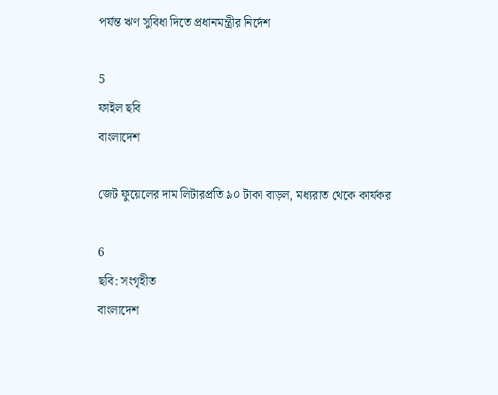পর্যন্ত ঋণ সুবিধা দিতে প্রধানমন্ত্রীর নির্দেশ

5
ফাইল ছবি
বাংলাদেশ

জেট ফুয়েলের দাম লিটারপ্রতি ৯০ টাকা বাড়ল, মধ্যরাত থেকে কার্যকর

6
ছবি: সংগৃহীত
বাংলাদেশ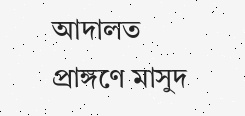আদালত প্রাঙ্গণে মাসুদ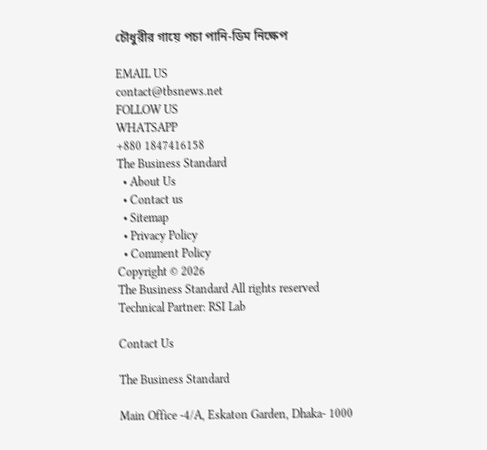চৌধুরীর গায়ে পচা পানি-ডিম নিক্ষেপ

EMAIL US
contact@tbsnews.net
FOLLOW US
WHATSAPP
+880 1847416158
The Business Standard
  • About Us
  • Contact us
  • Sitemap
  • Privacy Policy
  • Comment Policy
Copyright © 2026
The Business Standard All rights reserved
Technical Partner: RSI Lab

Contact Us

The Business Standard

Main Office -4/A, Eskaton Garden, Dhaka- 1000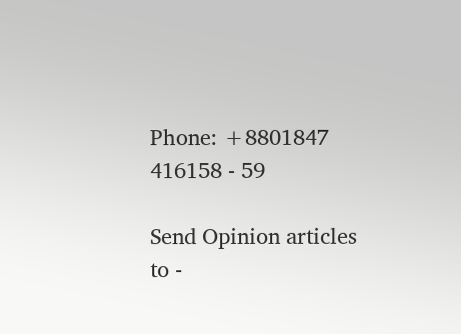Phone: +8801847 416158 - 59

Send Opinion articles to -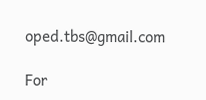oped.tbs@gmail.com

For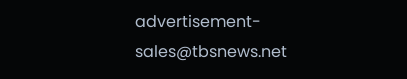advertisement- sales@tbsnews.net